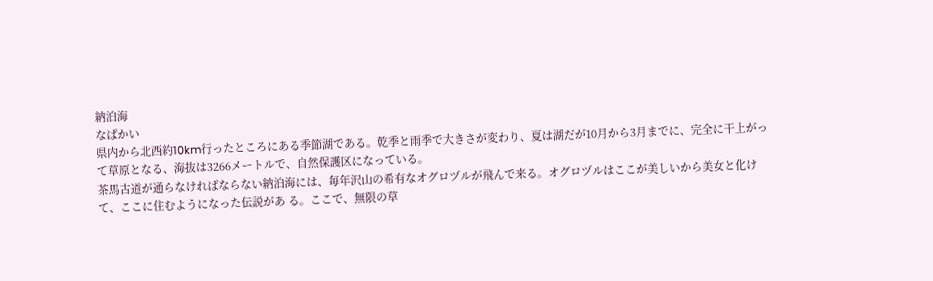納泊海
なぱかい
県内から北西約10km行ったところにある季節湖である。乾季と雨季で大きさが変わり、夏は湖だが10月から3月までに、完全に干上がっ
て草原となる、海抜は3266メートルで、自然保護区になっている。
茶馬古道が通らなければならない納泊海には、毎年沢山の希有なオグロヅルが飛んで来る。オグロヅルはここが美しいから美女と化け
て、ここに住むようになった伝説があ る。ここで、無限の草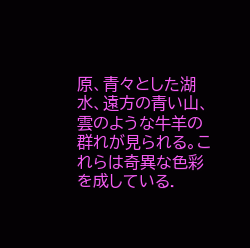原、青々とした湖水、遠方の青い山、雲のような牛羊の群れが見られる。こ
れらは奇異な色彩を成している.